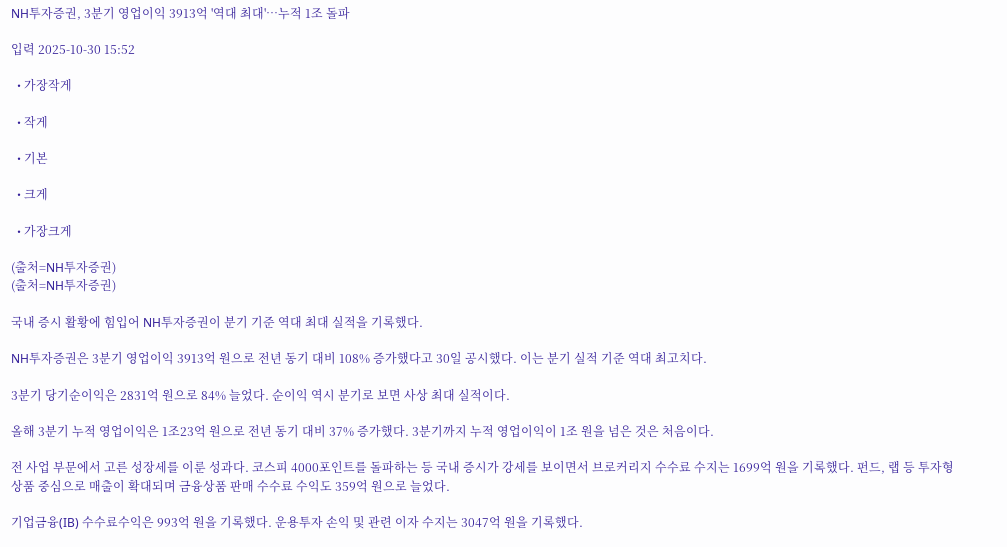NH투자증권, 3분기 영업이익 3913억 '역대 최대'…누적 1조 돌파

입력 2025-10-30 15:52

  • 가장작게

  • 작게

  • 기본

  • 크게

  • 가장크게

(출처=NH투자증권)
(출처=NH투자증권)

국내 증시 활황에 힘입어 NH투자증권이 분기 기준 역대 최대 실적을 기록했다.

NH투자증권은 3분기 영업이익 3913억 원으로 전년 동기 대비 108% 증가했다고 30일 공시했다. 이는 분기 실적 기준 역대 최고치다.

3분기 당기순이익은 2831억 원으로 84% 늘었다. 순이익 역시 분기로 보면 사상 최대 실적이다.

올해 3분기 누적 영업이익은 1조23억 원으로 전년 동기 대비 37% 증가했다. 3분기까지 누적 영업이익이 1조 원을 넘은 것은 처음이다.

전 사업 부문에서 고른 성장세를 이룬 성과다. 코스피 4000포인트를 돌파하는 등 국내 증시가 강세를 보이면서 브로커리지 수수료 수지는 1699억 원을 기록했다. 펀드, 랩 등 투자형 상품 중심으로 매출이 확대되며 금융상품 판매 수수료 수익도 359억 원으로 늘었다.

기업금융(IB) 수수료수익은 993억 원을 기록했다. 운용투자 손익 및 관련 이자 수지는 3047억 원을 기록했다.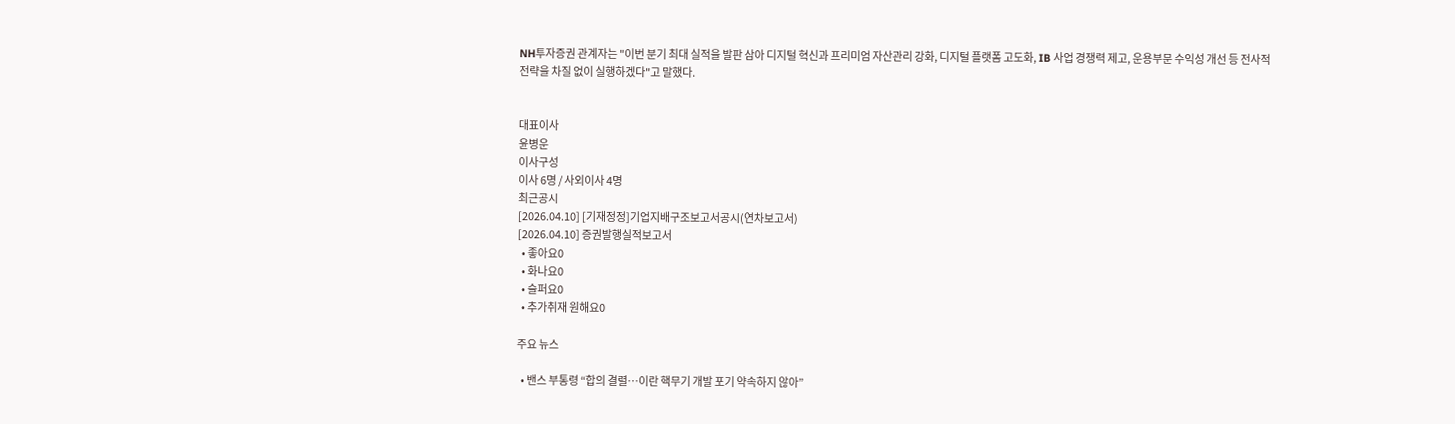NH투자증권 관계자는 "이번 분기 최대 실적을 발판 삼아 디지털 혁신과 프리미엄 자산관리 강화, 디지털 플랫폼 고도화, IB 사업 경쟁력 제고, 운용부문 수익성 개선 등 전사적 전략을 차질 없이 실행하겠다"고 말했다.


대표이사
윤병운
이사구성
이사 6명 / 사외이사 4명
최근공시
[2026.04.10] [기재정정]기업지배구조보고서공시(연차보고서)
[2026.04.10] 증권발행실적보고서
  • 좋아요0
  • 화나요0
  • 슬퍼요0
  • 추가취재 원해요0

주요 뉴스

  • 밴스 부통령 “합의 결렬…이란 핵무기 개발 포기 약속하지 않아”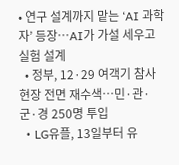• 연구 설계까지 맡는 ‘AI 과학자’ 등장…AI가 가설 세우고 실험 설계
  • 정부, 12·29 여객기 참사 현장 전면 재수색…민·관·군·경 250명 투입
  • LG유플, 13일부터 유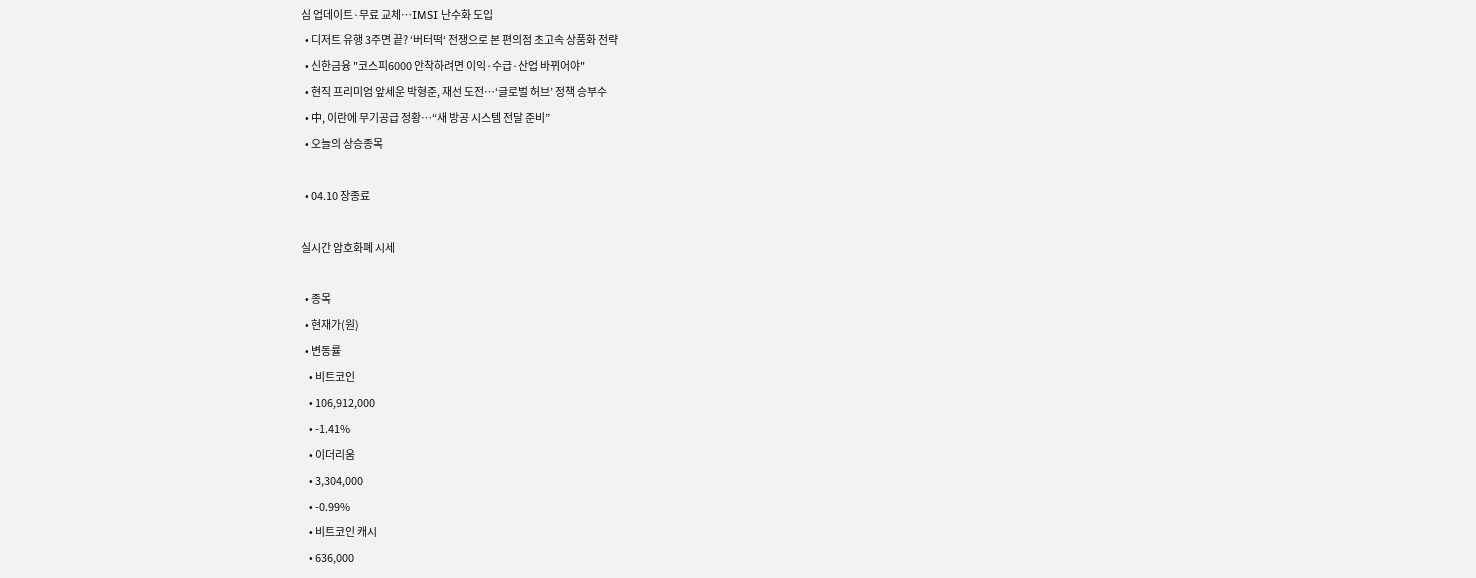심 업데이트·무료 교체…IMSI 난수화 도입
  • 디저트 유행 3주면 끝? ‘버터떡‘ 전쟁으로 본 편의점 초고속 상품화 전략
  • 신한금융 "코스피6000 안착하려면 이익·수급·산업 바뀌어야"
  • 현직 프리미엄 앞세운 박형준, 재선 도전…‘글로벌 허브’ 정책 승부수
  • 中, 이란에 무기공급 정황…“새 방공 시스템 전달 준비”
  • 오늘의 상승종목

  • 04.10 장종료

실시간 암호화폐 시세

  • 종목
  • 현재가(원)
  • 변동률
    • 비트코인
    • 106,912,000
    • -1.41%
    • 이더리움
    • 3,304,000
    • -0.99%
    • 비트코인 캐시
    • 636,000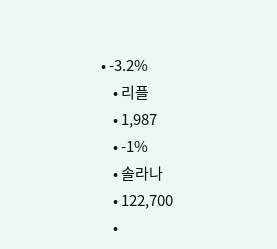• -3.2%
    • 리플
    • 1,987
    • -1%
    • 솔라나
    • 122,700
    •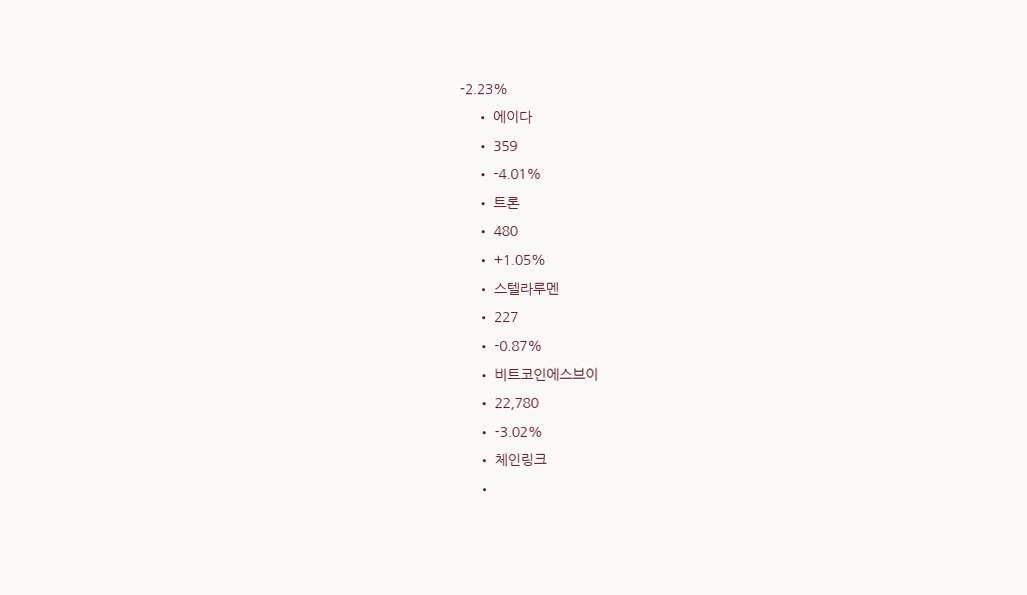-2.23%
    • 에이다
    • 359
    • -4.01%
    • 트론
    • 480
    • +1.05%
    • 스텔라루멘
    • 227
    • -0.87%
    • 비트코인에스브이
    • 22,780
    • -3.02%
    • 체인링크
    •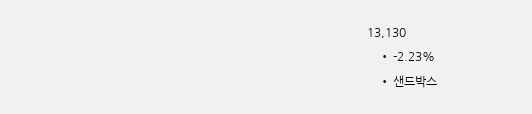13,130
    • -2.23%
    • 샌드박스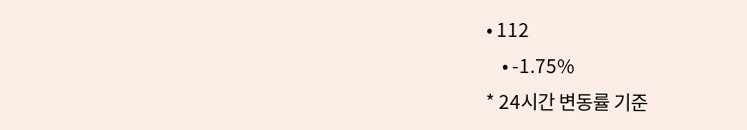• 112
    • -1.75%
* 24시간 변동률 기준